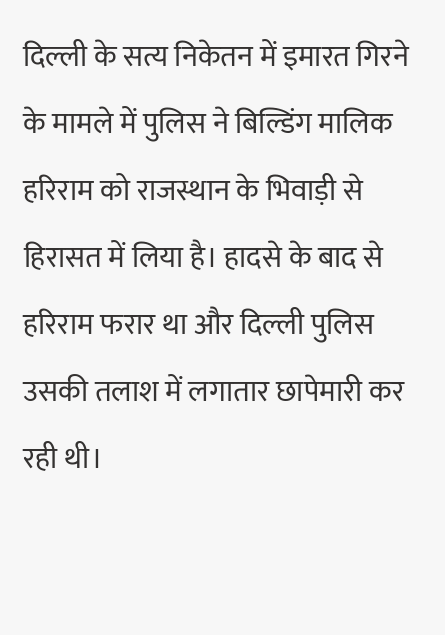दिल्ली के सत्य निकेतन में इमारत गिरने के मामले में पुलिस ने बिल्डिंग मालिक हरिराम को राजस्थान के भिवाड़ी से हिरासत में लिया है। हादसे के बाद से हरिराम फरार था और दिल्ली पुलिस उसकी तलाश में लगातार छापेमारी कर रही थी।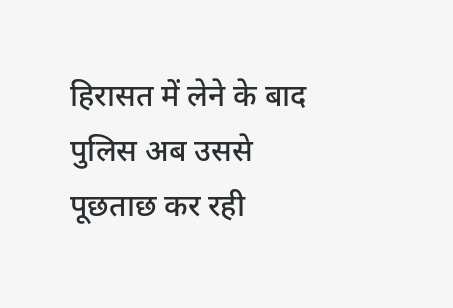हिरासत में लेने के बाद पुलिस अब उससे पूछताछ कर रही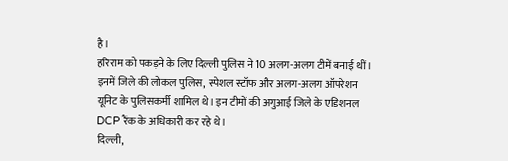है।
हरिराम को पकड़ने के लिए दिल्ली पुलिस ने 10 अलग-अलग टीमें बनाई थीं। इनमें जिले की लोकल पुलिस, स्पेशल स्टॉफ और अलग-अलग ऑपरेशन यूनिट के पुलिसकर्मी शामिल थे। इन टीमों की अगुआई जिले के एडिशनल DCP रैंक के अधिकारी कर रहे थे।
दिल्ली,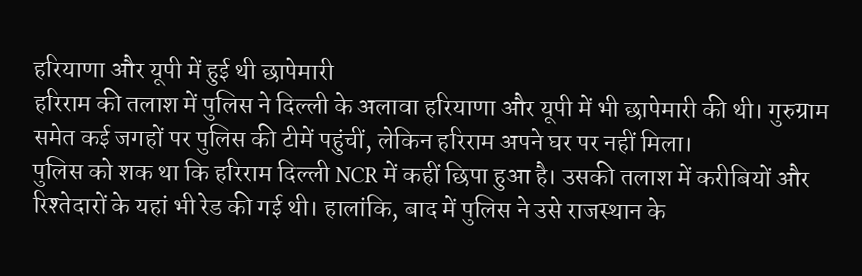हरियाणा और यूपी में हुई थी छापेमारी
हरिराम की तलाश में पुलिस ने दिल्ली के अलावा हरियाणा और यूपी में भी छापेमारी की थी। गुरुग्राम समेत कई जगहों पर पुलिस की टीमें पहुंचीं, लेकिन हरिराम अपने घर पर नहीं मिला।
पुलिस को शक था कि हरिराम दिल्ली NCR में कहीं छिपा हुआ है। उसकी तलाश में करीबियों और रिश्तेदारों के यहां भी रेड की गई थी। हालांकि, बाद में पुलिस ने उसे राजस्थान के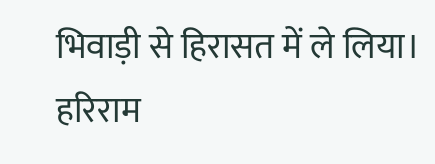भिवाड़ी से हिरासत में ले लिया।
हरिराम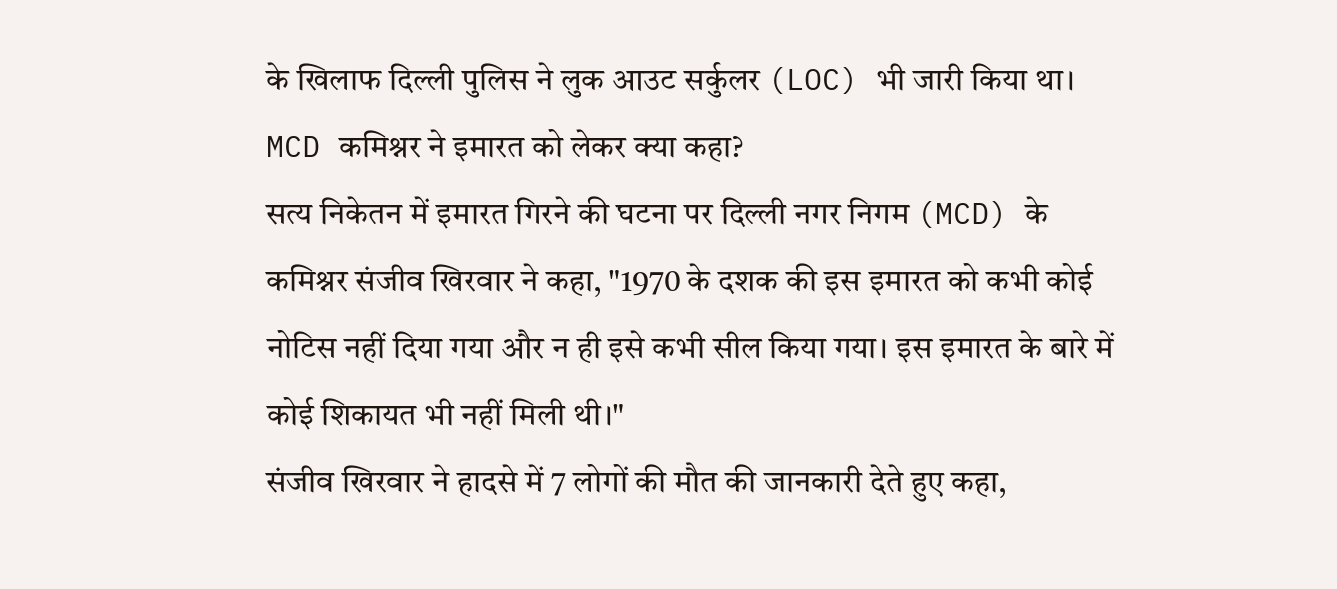के खिलाफ दिल्ली पुलिस ने लुक आउट सर्कुलर (LOC) भी जारी किया था।
MCD कमिश्नर ने इमारत को लेकर क्या कहा?
सत्य निकेतन में इमारत गिरने की घटना पर दिल्ली नगर निगम (MCD) के कमिश्नर संजीव खिरवार ने कहा, "1970 के दशक की इस इमारत को कभी कोई नोटिस नहीं दिया गया और न ही इसे कभी सील किया गया। इस इमारत के बारे में कोई शिकायत भी नहीं मिली थी।"
संजीव खिरवार ने हादसे में 7 लोगों की मौत की जानकारी देते हुए कहा,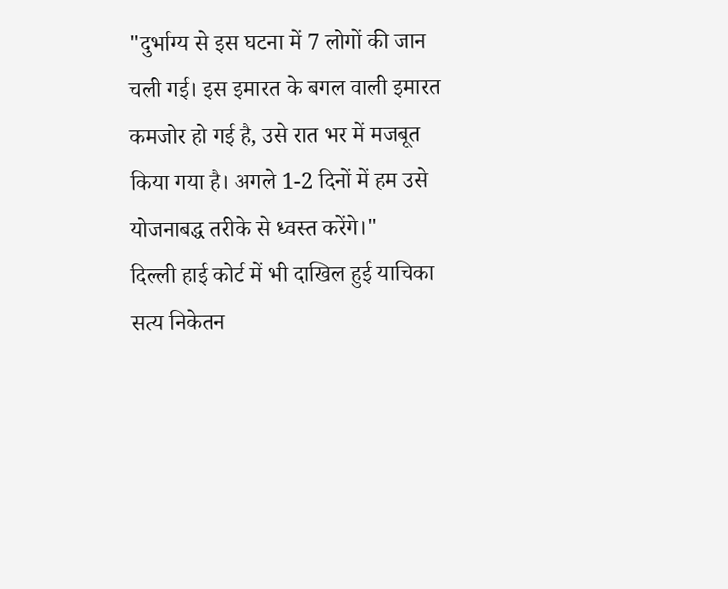"दुर्भाग्य से इस घटना में 7 लोगों की जान चली गई। इस इमारत के बगल वाली इमारत कमजोर हो गई है, उसे रात भर में मजबूत किया गया है। अगले 1-2 दिनों में हम उसे योजनाबद्ध तरीके से ध्वस्त करेंगे।"
दिल्ली हाई कोर्ट में भी दाखिल हुई याचिका
सत्य निकेतन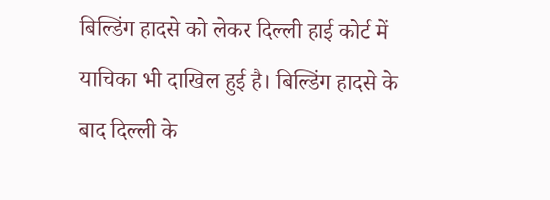बिल्डिंग हादसे को लेकर दिल्ली हाई कोर्ट में याचिका भी दाखिल हुई है। बिल्डिंग हादसे के बाद दिल्ली के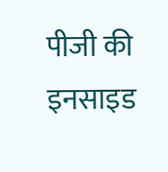पीजी की इनसाइड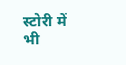स्टोरी में भी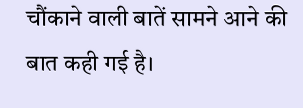चौंकाने वाली बातें सामने आने की बात कही गई है।